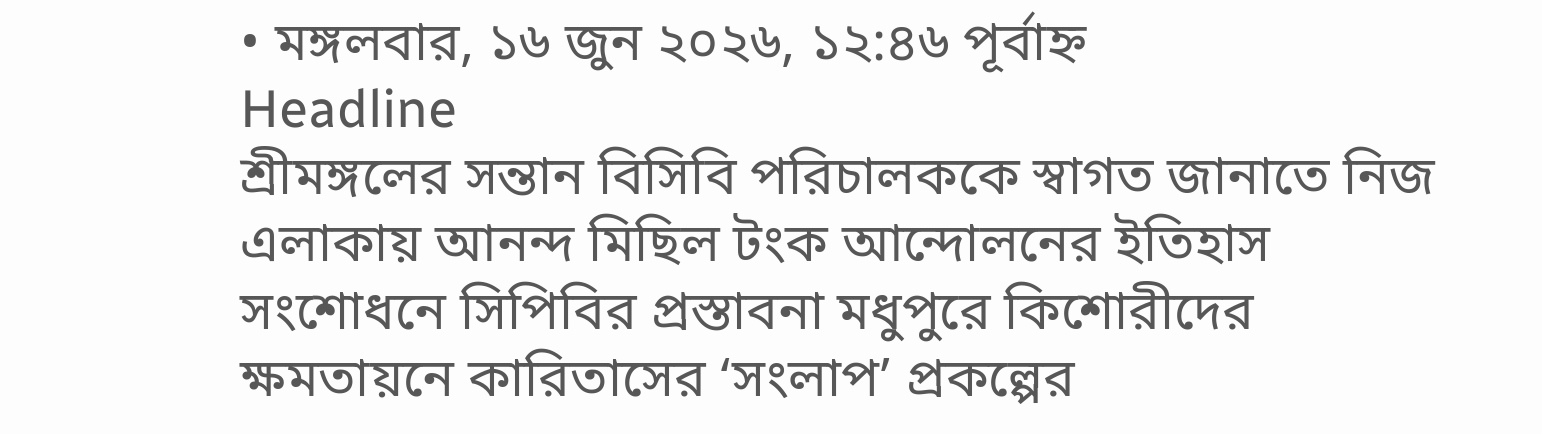• মঙ্গলবার, ১৬ জুন ২০২৬, ১২:৪৬ পূর্বাহ্ন
Headline
শ্রীমঙ্গলের সন্তান বিসিবি পরিচালককে স্বাগত জানাতে নিজ এলাকায় আনন্দ মিছিল টংক আন্দোলনের ইতিহাস সংশোধনে সিপিবির প্রস্তাবনা মধুপুরে কিশোরীদের ক্ষমতায়নে কারিতাসের ‘সংলাপ’ প্রকল্পের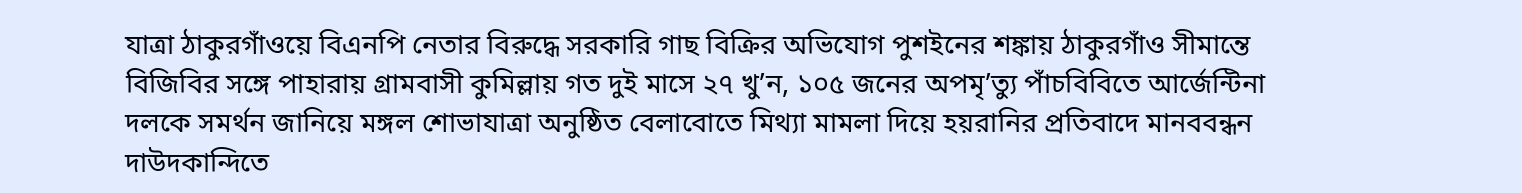যাত্রা ঠাকুরগাঁওয়ে বিএনপি নেতার বিরুদ্ধে সরকারি গাছ বিক্রির অভিযোগ পুশইনের শঙ্কায় ঠাকুরগাঁও সীমান্তে বিজিবির সঙ্গে পাহারায় গ্রামবাসী কুমিল্লায় গত দুই মাসে ২৭ খু’ন, ১০৫ জনের অপমৃ’ত্যু পাঁচবিবিতে আর্জেন্টিনা দলকে সমর্থন জানিয়ে মঙ্গল শোভাযাত্রা অনুষ্ঠিত বেলাবোতে মিথ্যা মামলা দিয়ে হয়রানির প্রতিবাদে মানববন্ধন দাউদকান্দিতে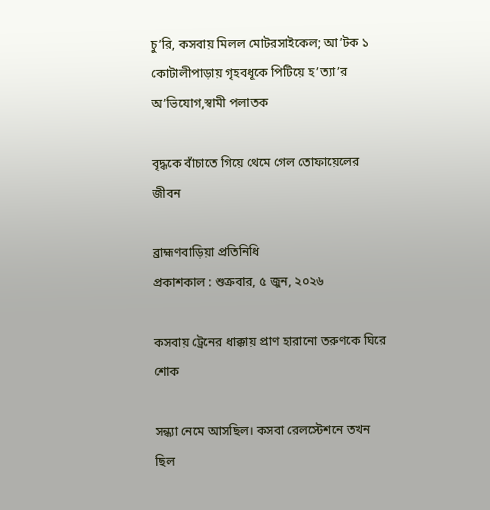চু’রি, কসবায় মিলল মোটরসাইকেল; আ’টক ১ কোটালীপাড়ায় গৃহবধূকে পিটিয়ে হ’ত্যা’র অ’ভিযোগ,স্বামী পলাতক

বৃদ্ধকে বাঁচাতে গিয়ে থেমে গেল তোফায়েলের জীবন

ব্রাহ্মণবাড়িয়া প্রতিনিধি
প্রকাশকাল : শুক্রবার, ৫ জুন, ২০২৬

কসবায় ট্রেনের ধাক্কায় প্রাণ হারানো তরুণকে ঘিরে শোক

সন্ধ্যা নেমে আসছিল। কসবা রেলস্টেশনে তখন ছিল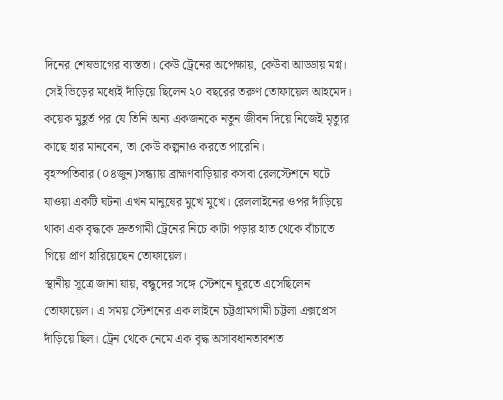দিনের শেষভাগের ব্যস্ততা। কেউ ট্রেনের অপেক্ষায়, কেউবা আড্ডায় মগ্ন। সেই ভিড়ের মধ্যেই দাঁড়িয়ে ছিলেন ২০ বছরের তরুণ তোফায়েল আহমেদ। কয়েক মুহূর্ত পর যে তিনি অন্য একজনকে নতুন জীবন দিয়ে নিজেই মৃত্যুর কাছে হার মানবেন, তা কেউ কল্পনাও করতে পারেনি।
বৃহস্পতিবার (০৪জুন)সন্ধ্যায় ব্রাহ্মণবাড়িয়ার কসবা রেলস্টেশনে ঘটে যাওয়া একটি ঘটনা এখন মানুষের মুখে মুখে। রেললাইনের ওপর দাঁড়িয়ে থাকা এক বৃদ্ধকে দ্রুতগামী ট্রেনের নিচে কাটা পড়ার হাত থেকে বাঁচাতে গিয়ে প্রাণ হারিয়েছেন তোফায়েল।
স্থানীয় সূত্রে জানা যায়, বন্ধুদের সঙ্গে স্টেশনে ঘুরতে এসেছিলেন তোফায়েল। এ সময় স্টেশনের এক লাইনে চট্টগ্রামগামী চট্টলা এক্সপ্রেস দাঁড়িয়ে ছিল। ট্রেন থেকে নেমে এক বৃদ্ধ অসাবধানতাবশত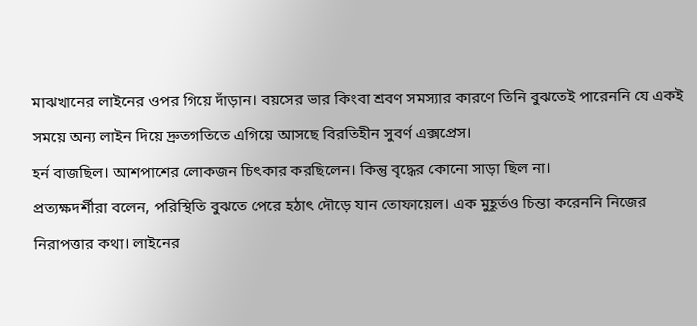মাঝখানের লাইনের ওপর গিয়ে দাঁড়ান। বয়সের ভার কিংবা শ্রবণ সমস্যার কারণে তিনি বুঝতেই পারেননি যে একই সময়ে অন্য লাইন দিয়ে দ্রুতগতিতে এগিয়ে আসছে বিরতিহীন সুবর্ণ এক্সপ্রেস।
হর্ন বাজছিল। আশপাশের লোকজন চিৎকার করছিলেন। কিন্তু বৃদ্ধের কোনো সাড়া ছিল না।
প্রত্যক্ষদর্শীরা বলেন, পরিস্থিতি বুঝতে পেরে হঠাৎ দৌড়ে যান তোফায়েল। এক মুহূর্তও চিন্তা করেননি নিজের নিরাপত্তার কথা। লাইনের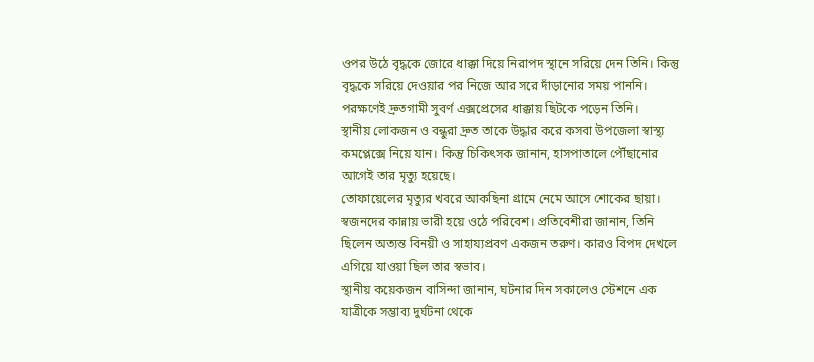ওপর উঠে বৃদ্ধকে জোরে ধাক্কা দিয়ে নিরাপদ স্থানে সরিয়ে দেন তিনি। কিন্তু বৃদ্ধকে সরিয়ে দেওয়ার পর নিজে আর সরে দাঁড়ানোর সময় পাননি।
পরক্ষণেই দ্রুতগামী সুবর্ণ এক্সপ্রেসের ধাক্কায় ছিটকে পড়েন তিনি।
স্থানীয় লোকজন ও বন্ধুরা দ্রুত তাকে উদ্ধার করে কসবা উপজেলা স্বাস্থ্য কমপ্লেক্সে নিয়ে যান। কিন্তু চিকিৎসক জানান, হাসপাতালে পৌঁছানোর আগেই তার মৃত্যু হয়েছে।
তোফায়েলের মৃত্যুর খবরে আকছিনা গ্রামে নেমে আসে শোকের ছায়া। স্বজনদের কান্নায় ভারী হয়ে ওঠে পরিবেশ। প্রতিবেশীরা জানান, তিনি ছিলেন অত্যন্ত বিনয়ী ও সাহায্যপ্রবণ একজন তরুণ। কারও বিপদ দেখলে এগিয়ে যাওয়া ছিল তার স্বভাব।
স্থানীয় কয়েকজন বাসিন্দা জানান, ঘটনার দিন সকালেও স্টেশনে এক যাত্রীকে সম্ভাব্য দুর্ঘটনা থেকে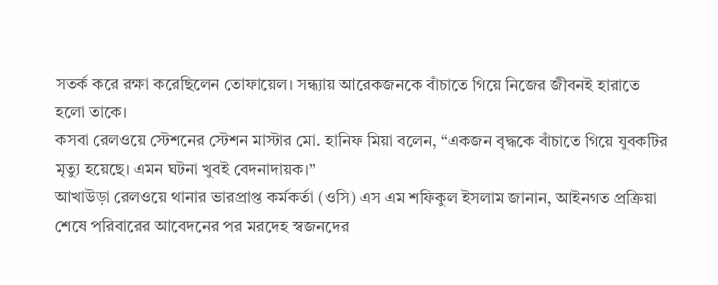সতর্ক করে রক্ষা করেছিলেন তোফায়েল। সন্ধ্যায় আরেকজনকে বাঁচাতে গিয়ে নিজের জীবনই হারাতে হলো তাকে।
কসবা রেলওয়ে স্টেশনের স্টেশন মাস্টার মো. হানিফ মিয়া বলেন, “একজন বৃদ্ধকে বাঁচাতে গিয়ে যুবকটির মৃত্যু হয়েছে। এমন ঘটনা খুবই বেদনাদায়ক।”
আখাউড়া রেলওয়ে থানার ভারপ্রাপ্ত কর্মকর্তা (ওসি) এস এম শফিকুল ইসলাম জানান, আইনগত প্রক্রিয়া শেষে পরিবারের আবেদনের পর মরদেহ স্বজনদের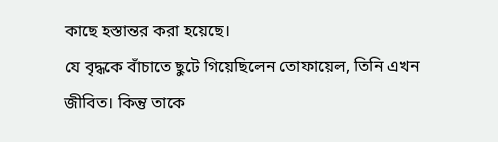কাছে হস্তান্তর করা হয়েছে।
যে বৃদ্ধকে বাঁচাতে ছুটে গিয়েছিলেন তোফায়েল, তিনি এখন জীবিত। কিন্তু তাকে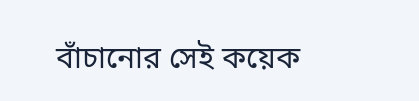বাঁচানোর সেই কয়েক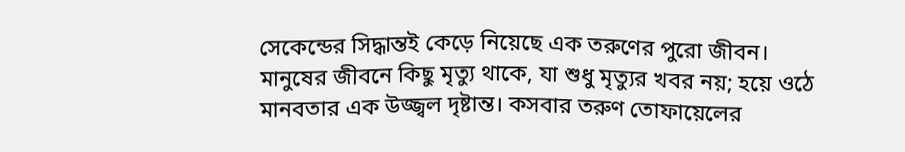সেকেন্ডের সিদ্ধান্তই কেড়ে নিয়েছে এক তরুণের পুরো জীবন।
মানুষের জীবনে কিছু মৃত্যু থাকে, যা শুধু মৃত্যুর খবর নয়; হয়ে ওঠে মানবতার এক উজ্জ্বল দৃষ্টান্ত। কসবার তরুণ তোফায়েলের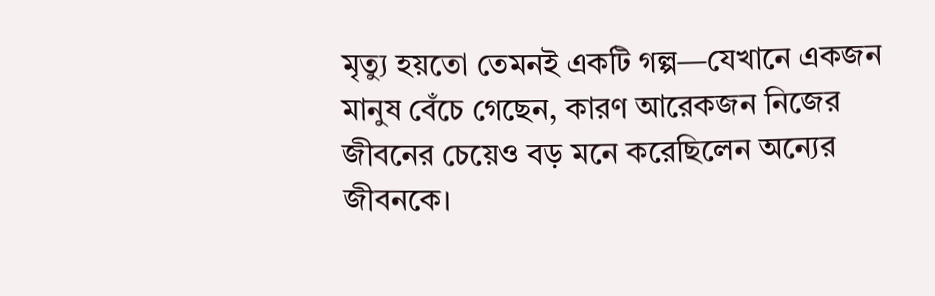মৃত্যু হয়তো তেমনই একটি গল্প—যেখানে একজন মানুষ বেঁচে গেছেন, কারণ আরেকজন নিজের জীবনের চেয়েও বড় মনে করেছিলেন অন্যের জীবনকে।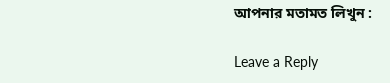আপনার মতামত লিখুন :

Leave a Reply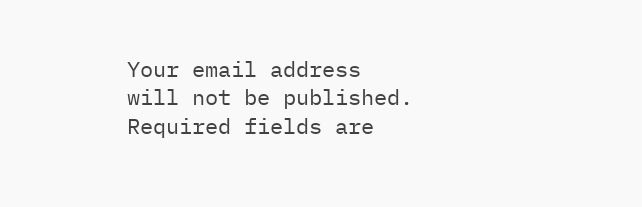Your email address will not be published. Required fields are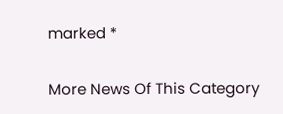marked *

More News Of This Category